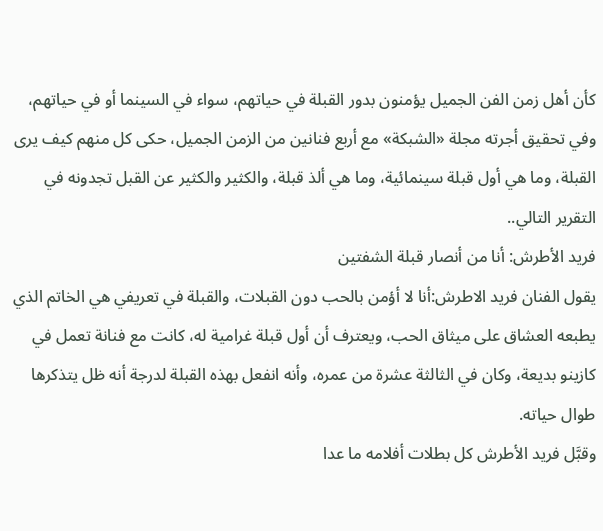كأن أهل زمن الفن الجميل يؤمنون بدور القبلة في حياتهم، سواء في السينما أو في حياتهم، وفي تحقيق أجرته مجلة «الشبكة» مع أربع فنانين من الزمن الجميل، حكى كل منهم كيف يرى القبلة، وما هي أول قبلة سينمائية، وما هي ألذ قبلة، والكثير والكثير عن القبل تجدونه في التقرير التالي..
فريد الأطرش: أنا من أنصار قبلة الشفتين
يقول الفنان فريد الاطرش:أنا لا أؤمن بالحب دون القبلات، والقبلة في تعريفي هي الخاتم الذي يطبعه العشاق على ميثاق الحب، ويعترف أن أول قبلة غرامية له، كانت مع فنانة تعمل في كازينو بديعة، وكان في الثالثة عشرة من عمره، وأنه انفعل بهذه القبلة لدرجة أنه ظل يتذكرها طوال حياته.
وقبَّل فريد الأطرش كل بطلات أفلامه ما عدا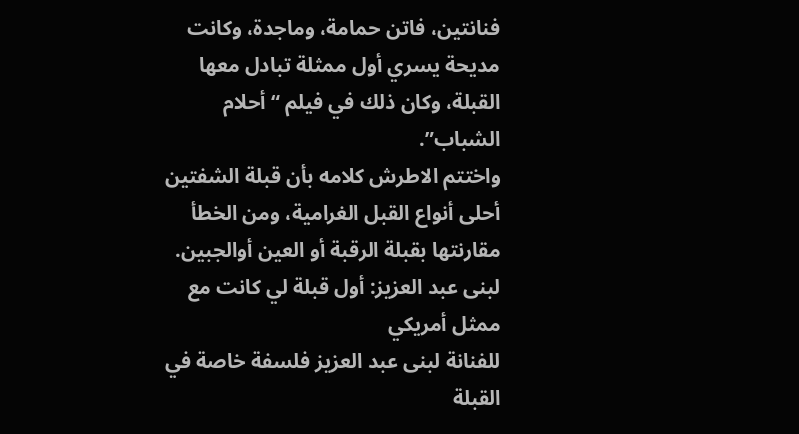فنانتين، فاتن حمامة، وماجدة، وكانت مديحة يسري أول ممثلة تبادل معها القبلة، وكان ذلك في فيلم “أحلام الشباب”.
واختتم الاطرش كلامه بأن قبلة الشفتين أحلى أنواع القبل الغرامية، ومن الخطأ مقارنتها بقبلة الرقبة أو العين أوالجبين.
لبنى عبد العزيز: أول قبلة لي كانت مع ممثل أمريكي
للفنانة لبنى عبد العزيز فلسفة خاصة في القبلة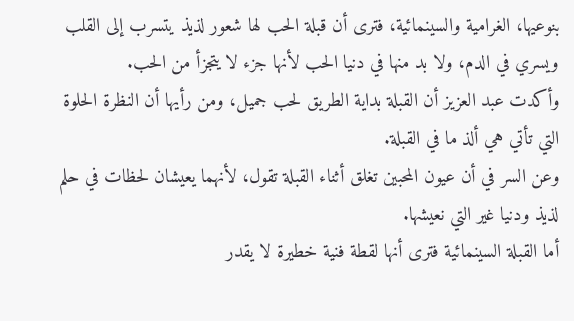بنوعيها، الغرامية والسينمائية، فترى أن قبلة الحب لها شعور لذيذ يتسرب إلى القلب ويسري في الدم، ولا بد منها في دنيا الحب لأنها جزء لا يتجزأ من الحب.
وأكدت عبد العزيز أن القبلة بداية الطريق لحب جميل، ومن رأيها أن النظرة الحلوة التي تأتي هي ألذ ما في القبلة.
وعن السر في أن عيون المحبين تغلق أثناء القبلة تقول، لأنهما يعيشان لحظات في حلم لذيذ ودنيا غير التي نعيشها.
أما القبلة السينمائية فترى أنها لقطة فنية خطيرة لا يقدر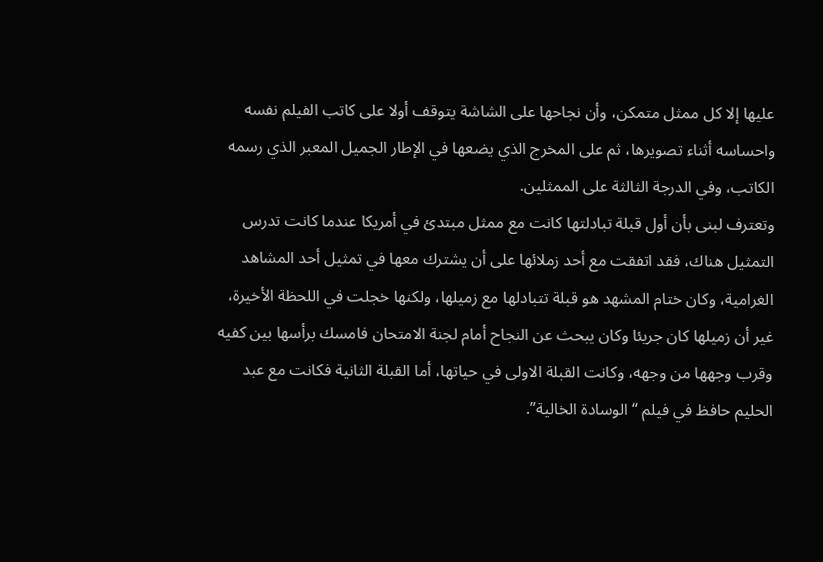عليها إلا كل ممثل متمكن، وأن نجاحها على الشاشة يتوقف أولا على كاتب الفيلم نفسه واحساسه أثناء تصويرها، ثم على المخرج الذي يضعها في الإطار الجميل المعبر الذي رسمه الكاتب، وفي الدرجة الثالثة على الممثلين.
وتعترف لبنى بأن أول قبلة تبادلتها كانت مع ممثل مبتدئ في أمريكا عندما كانت تدرس التمثيل هناك، فقد اتفقت مع أحد زملائها على أن يشترك معها في تمثيل أحد المشاهد الغرامية، وكان ختام المشهد هو قبلة تتبادلها مع زميلها، ولكنها خجلت في اللحظة الأخيرة، غير أن زميلها كان جريئا وكان يبحث عن النجاح أمام لجنة الامتحان فامسك برأسها بين كفيه وقرب وجهها من وجهه، وكانت القبلة الاولى في حياتها، أما القبلة الثانية فكانت مع عبد الحليم حافظ في فيلم “الوسادة الخالية”.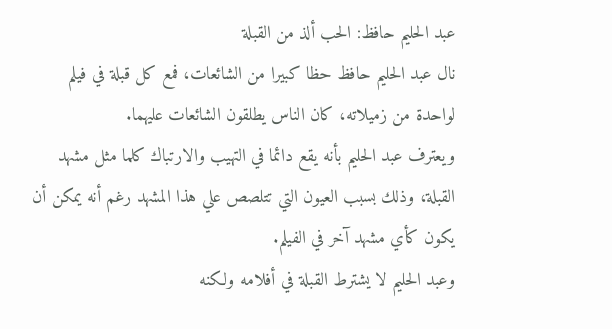عبد الحليم حافظ: الحب ألذ من القبلة
نال عبد الحليم حافظ حظا كبيرا من الشائعات، فمع كل قبلة في فيلم لواحدة من زميلاته، كان الناس يطلقون الشائعات عليهما.
ويعترف عبد الحليم بأنه يقع دائما في التهيب والارتباك كلما مثل مشهد القبلة، وذلك بسبب العيون التي تتلصص علي هذا المشهد رغم أنه يمكن أن يكون كأي مشهد آخر في الفيلم.
وعبد الحليم لا يشترط القبلة في أفلامه ولكنه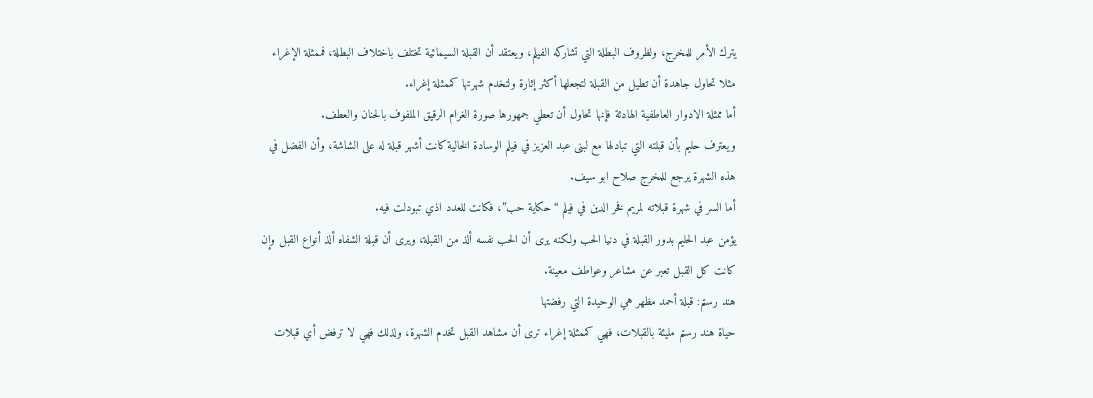يترك الأمر للمخرج، ولظروف البطلة التي تشاركه الفيلم، ويعتقد أن القبلة السيمائية تختلف باختلاف البطلة، فممثلة الإغراء مثلا تحاول جاهدة أن تطيل من القبلة لتجعلها أكثر إثارة ولتخدم شهرتها كممثلة إغراء.
أما ممثلة الادوار العاطفية الهادئة فإنها تحاول أن تعطي جمهورها صورة الغرام الرقيق الملفوف بالحنان والعطف.
ويعترف حليم بأن قبلته التي تبادلها مع لبنى عبد العزيز في فيلم الوسادة الخالية كانت أشهر قبلة له على الشاشة، وأن الفضل في هذه الشهرة يرجع للمخرج صلاح ابو سيف.
أما السر في شهرة قبلاته لمريم فخر الدين في فيلم “حكاية حب”، فكانت للعدد اذي تبودلت فيه.
يؤمن عبد الحليم بدور القبلة في دنيا الحب ولكنه يرى أن الحب نفسه ألذ من القبلة، ويرى أن قبلة الشفاه ألذ أنواع القبل وإن كانت كل القبل تعبر عن مشاعر وعواطف معينة.
هند رستم: قبلة أحمد مظهر هي الوحيدة التي رفضتها
حياة هند رستم مليئة بالقبلات، فهي كممثلة إغراء ترى أن مشاهد القبل تخدم الشهرة، ولذلك فهي لا ترفض أي قبلات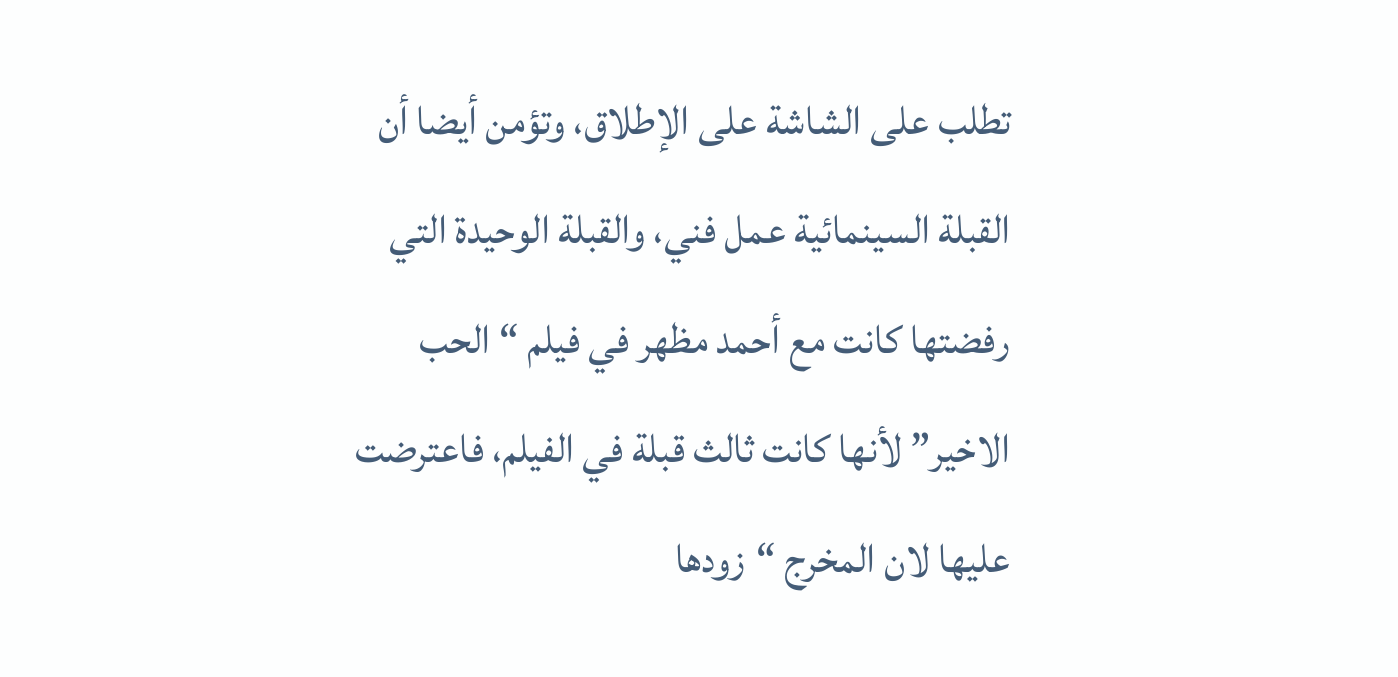تطلب على الشاشة على الإطلاق، وتؤمن أيضا أن القبلة السينمائية عمل فني، والقبلة الوحيدة التي رفضتها كانت مع أحمد مظهر في فيلم “الحب الاخير” لأنها كانت ثالث قبلة في الفيلم، فاعترضت عليها لان المخرج “زودها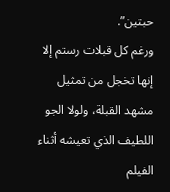حبتين”.
ورغم كل قبلات رستم إلا إنها تخجل من تمثيل مشهد القبلة، ولولا الجو اللطيف الذي تعيشه أثناء الفيلم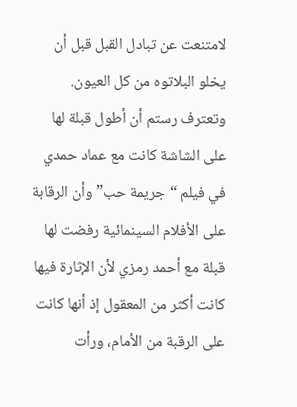لامتنعت عن تبادل القبل قبل أن يخلو البلاتوه من كل العيون.
وتعترف رستم أن أطول قبلة لها على الشاشة كانت مع عماد حمدي في فيلم “جريمة حب” وأن الرقابة على الأفلام السينمائية رفضت لها قبلة مع أحمد رمزي لأن الإثارة فيها كانت أكثر من المعقول إذ أنها كانت على الرقبة من الأمام، ورأت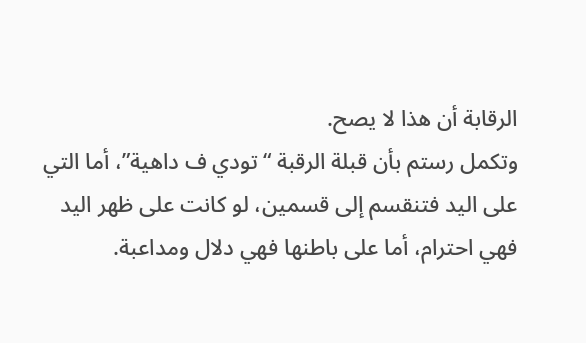الرقابة أن هذا لا يصح.
وتكمل رستم بأن قبلة الرقبة “تودي ف داهية”، أما التي على اليد فتنقسم إلى قسمين، لو كانت على ظهر اليد فهي احترام، أما على باطنها فهي دلال ومداعبة.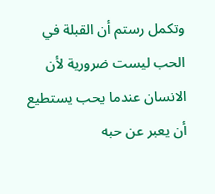وتكمل رستم أن القبلة في الحب ليست ضرورية لأن الانسان عندما يحب يستطيع أن يعبر عن حبه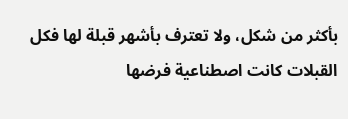بأكثر من شكل، ولا تعترف بأشهر قبلة لها فكل القبلات كانت اصطناعية فرضها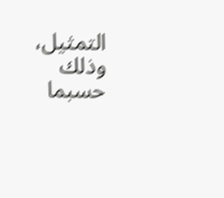التمثيل، وذلك حسبما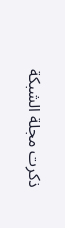ذكرت مجلة الشبكة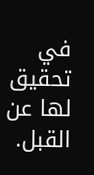في تحقيق لها عن القبل.